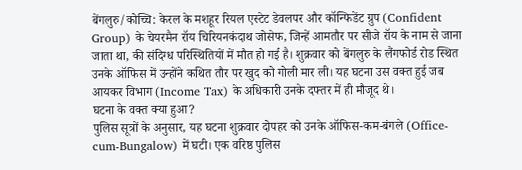बेंगलुरु/कोच्चि: केरल के मशहूर रियल एस्टेट डेवलपर और कॉन्फिडेंट ग्रुप (Confident Group) के चेयरमैन रॉय चिरियनकंदाथ जोसेफ, जिन्हें आमतौर पर सीजे रॉय के नाम से जाना जाता था, की संदिग्ध परिस्थितियों में मौत हो गई है। शुक्रवार को बेंगलुरु के लैंगफोर्ड रोड स्थित उनके ऑफिस में उन्होंने कथित तौर पर खुद को गोली मार ली। यह घटना उस वक्त हुई जब आयकर विभाग (Income Tax) के अधिकारी उनके दफ्तर में ही मौजूद थे।
घटना के वक्त क्या हुआ?
पुलिस सूत्रों के अनुसार, यह घटना शुक्रवार दोपहर को उनके ऑफिस-कम-बंगले (Office-cum-Bungalow) में घटी। एक वरिष्ठ पुलिस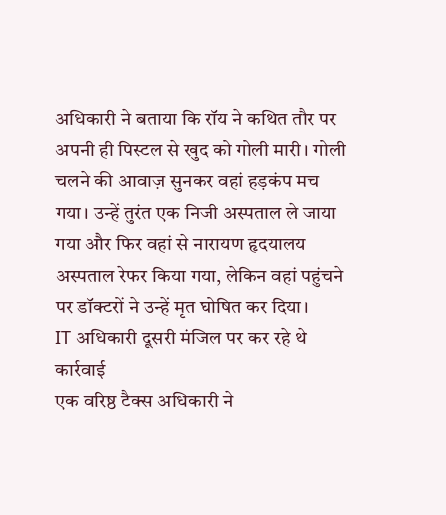अधिकारी ने बताया कि रॉय ने कथित तौर पर अपनी ही पिस्टल से खुद को गोली मारी। गोली चलने की आवाज़ सुनकर वहां हड़कंप मच गया। उन्हें तुरंत एक निजी अस्पताल ले जाया गया और फिर वहां से नारायण हृदयालय अस्पताल रेफर किया गया, लेकिन वहां पहुंचने पर डॉक्टरों ने उन्हें मृत घोषित कर दिया।
IT अधिकारी दूसरी मंजिल पर कर रहे थे कार्रवाई
एक वरिष्ठ टैक्स अधिकारी ने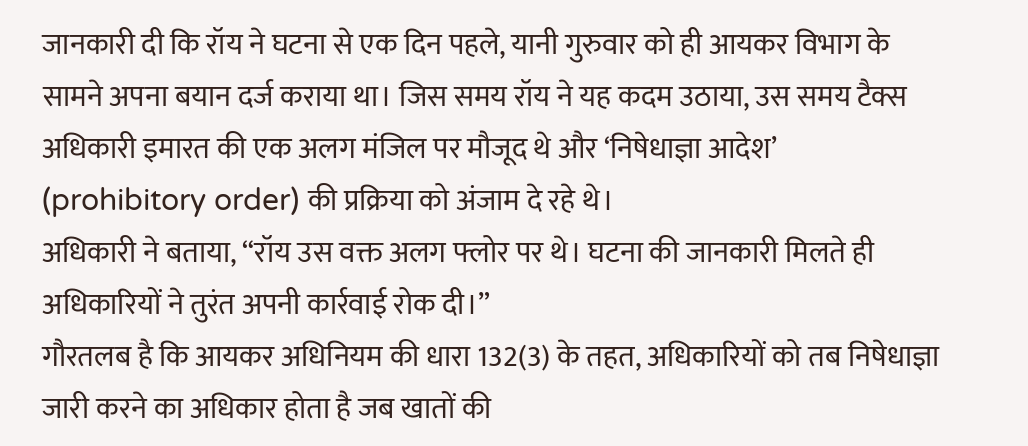जानकारी दी कि रॉय ने घटना से एक दिन पहले, यानी गुरुवार को ही आयकर विभाग के सामने अपना बयान दर्ज कराया था। जिस समय रॉय ने यह कदम उठाया, उस समय टैक्स अधिकारी इमारत की एक अलग मंजिल पर मौजूद थे और ‘निषेधाज्ञा आदेश’ (prohibitory order) की प्रक्रिया को अंजाम दे रहे थे।
अधिकारी ने बताया, “रॉय उस वक्त अलग फ्लोर पर थे। घटना की जानकारी मिलते ही अधिकारियों ने तुरंत अपनी कार्रवाई रोक दी।”
गौरतलब है कि आयकर अधिनियम की धारा 132(3) के तहत, अधिकारियों को तब निषेधाज्ञा जारी करने का अधिकार होता है जब खातों की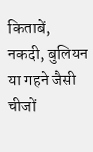किताबें, नकदी, बुलियन या गहने जैसी चीजों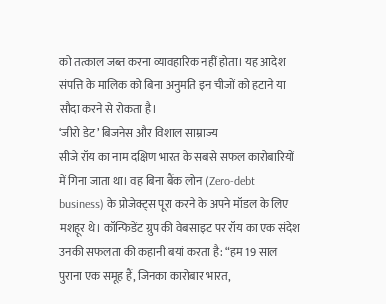को तत्काल जब्त करना व्यावहारिक नहीं होता। यह आदेश संपत्ति के मालिक को बिना अनुमति इन चीजों को हटाने या सौदा करने से रोकता है।
‘जीरो डेट’ बिजनेस और विशाल साम्राज्य
सीजे रॉय का नाम दक्षिण भारत के सबसे सफल कारोबारियों में गिना जाता था। वह बिना बैंक लोन (Zero-debt business) के प्रोजेक्ट्स पूरा करने के अपने मॉडल के लिए मशहूर थे। कॉन्फिडेंट ग्रुप की वेबसाइट पर रॉय का एक संदेश उनकी सफलता की कहानी बयां करता है: “हम 19 साल पुराना एक समूह हैं, जिनका कारोबार भारत,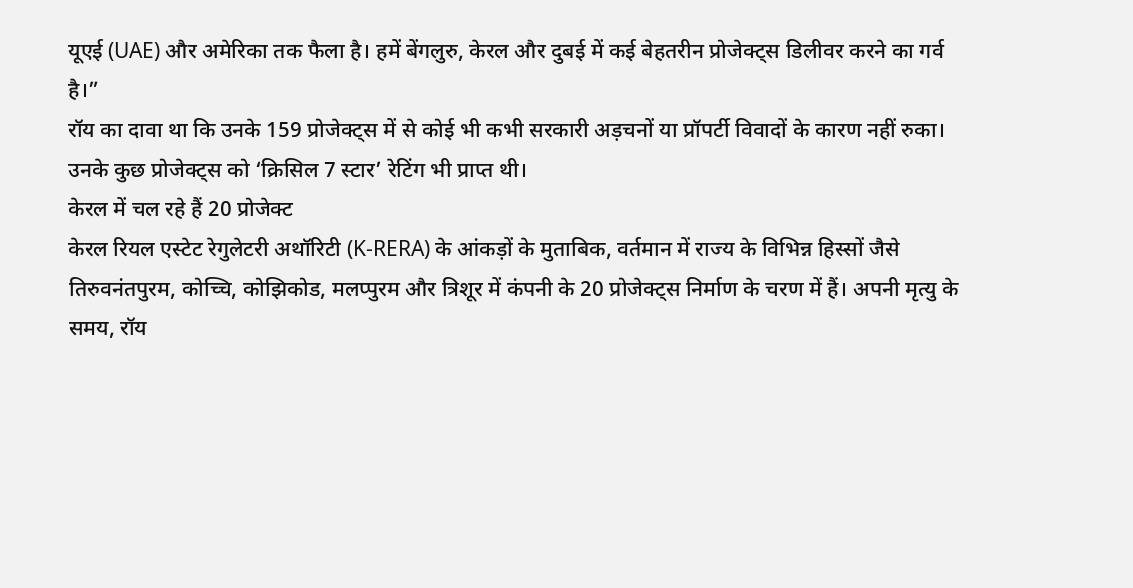यूएई (UAE) और अमेरिका तक फैला है। हमें बेंगलुरु, केरल और दुबई में कई बेहतरीन प्रोजेक्ट्स डिलीवर करने का गर्व है।”
रॉय का दावा था कि उनके 159 प्रोजेक्ट्स में से कोई भी कभी सरकारी अड़चनों या प्रॉपर्टी विवादों के कारण नहीं रुका। उनके कुछ प्रोजेक्ट्स को ‘क्रिसिल 7 स्टार’ रेटिंग भी प्राप्त थी।
केरल में चल रहे हैं 20 प्रोजेक्ट
केरल रियल एस्टेट रेगुलेटरी अथॉरिटी (K-RERA) के आंकड़ों के मुताबिक, वर्तमान में राज्य के विभिन्न हिस्सों जैसे तिरुवनंतपुरम, कोच्चि, कोझिकोड, मलप्पुरम और त्रिशूर में कंपनी के 20 प्रोजेक्ट्स निर्माण के चरण में हैं। अपनी मृत्यु के समय, रॉय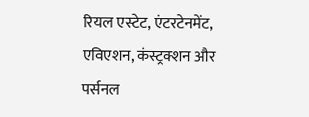रियल एस्टेट, एंटरटेनमेंट, एविएशन, कंस्ट्रक्शन और पर्सनल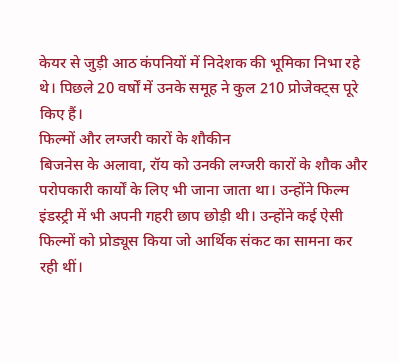केयर से जुड़ी आठ कंपनियों में निदेशक की भूमिका निभा रहे थे। पिछले 20 वर्षों में उनके समूह ने कुल 210 प्रोजेक्ट्स पूरे किए हैं।
फिल्मों और लग्जरी कारों के शौकीन
बिजनेस के अलावा, रॉय को उनकी लग्जरी कारों के शौक और परोपकारी कार्यों के लिए भी जाना जाता था। उन्होंने फिल्म इंडस्ट्री में भी अपनी गहरी छाप छोड़ी थी। उन्होंने कई ऐसी फिल्मों को प्रोड्यूस किया जो आर्थिक संकट का सामना कर रही थीं।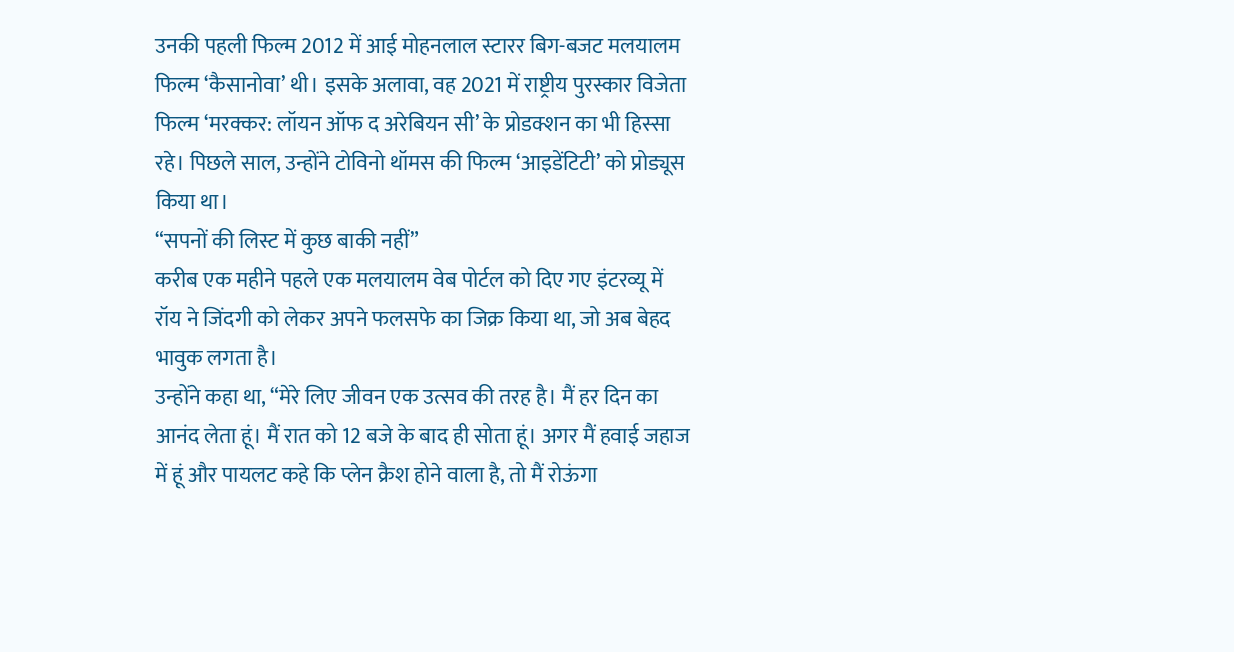उनकी पहली फिल्म 2012 में आई मोहनलाल स्टारर बिग-बजट मलयालम फिल्म ‘कैसानोवा’ थी। इसके अलावा, वह 2021 में राष्ट्रीय पुरस्कार विजेता फिल्म ‘मरक्कर: लॉयन ऑफ द अरेबियन सी’ के प्रोडक्शन का भी हिस्सा रहे। पिछले साल, उन्होंने टोविनो थॉमस की फिल्म ‘आइडेंटिटी’ को प्रोड्यूस किया था।
“सपनों की लिस्ट में कुछ बाकी नहीं”
करीब एक महीने पहले एक मलयालम वेब पोर्टल को दिए गए इंटरव्यू में रॉय ने जिंदगी को लेकर अपने फलसफे का जिक्र किया था, जो अब बेहद भावुक लगता है।
उन्होंने कहा था, “मेरे लिए जीवन एक उत्सव की तरह है। मैं हर दिन का आनंद लेता हूं। मैं रात को 12 बजे के बाद ही सोता हूं। अगर मैं हवाई जहाज में हूं और पायलट कहे कि प्लेन क्रैश होने वाला है, तो मैं रोऊंगा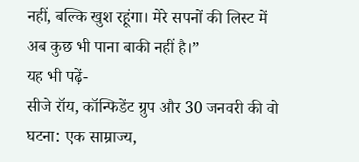नहीं, बल्कि खुश रहूंगा। मेरे सपनों की लिस्ट में अब कुछ भी पाना बाकी नहीं है।”
यह भी पढ़ें-
सीजे रॉय, कॉन्फिडेंट ग्रुप और 30 जनवरी की वो घटना: एक साम्राज्य,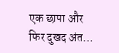एक छापा और फिर दुखद अंत…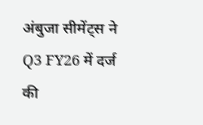अंबुजा सीमेंट्स ने Q3 FY26 में दर्ज की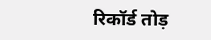रिकॉर्ड तोड़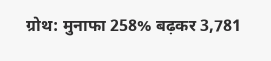ग्रोथ: मुनाफा 258% बढ़कर 3,781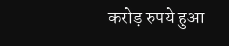करोड़ रुपये हुआ